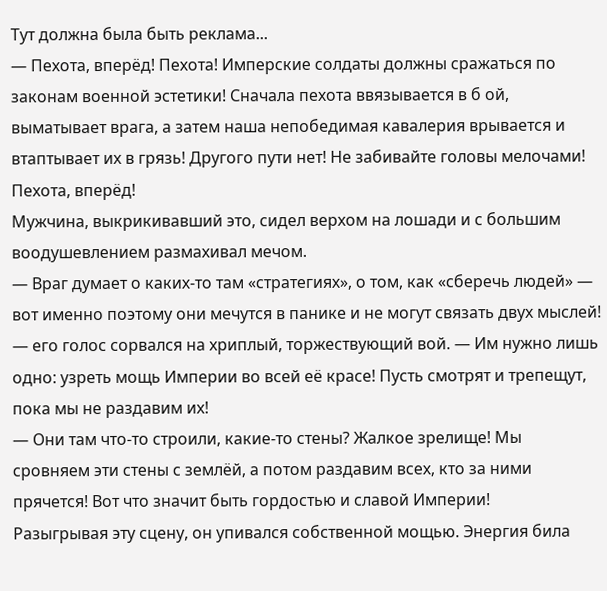Тут должна была быть реклама...
— Пехота, вперёд! Пехота! Имперские солдаты должны сражаться по законам военной эстетики! Сначала пехота ввязывается в б ой, выматывает врага, а затем наша непобедимая кавалерия врывается и втаптывает их в грязь! Другого пути нет! Не забивайте головы мелочами! Пехота, вперёд!
Мужчина, выкрикивавший это, сидел верхом на лошади и с большим воодушевлением размахивал мечом.
— Враг думает о каких-то там «стратегиях», о том, как «сберечь людей» — вот именно поэтому они мечутся в панике и не могут связать двух мыслей! — его голос сорвался на хриплый, торжествующий вой. — Им нужно лишь одно: узреть мощь Империи во всей её красе! Пусть смотрят и трепещут, пока мы не раздавим их!
— Они там что-то строили, какие-то стены? Жалкое зрелище! Мы сровняем эти стены с землёй, а потом раздавим всех, кто за ними прячется! Вот что значит быть гордостью и славой Империи!
Разыгрывая эту сцену, он упивался собственной мощью. Энергия била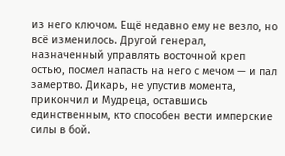из него ключом. Ещё недавно ему не везло, но всё изменилось. Другой генерал, назначенный управлять восточной креп остью, посмел напасть на него с мечом — и пал замертво. Дикарь, не упустив момента, прикончил и Мудреца, оставшись единственным, кто способен вести имперские силы в бой.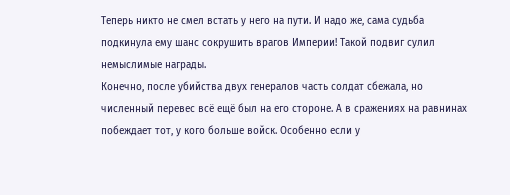Теперь никто не смел встать у него на пути. И надо же, сама судьба подкинула ему шанс сокрушить врагов Империи! Такой подвиг сулил немыслимые награды.
Конечно, после убийства двух генералов часть солдат сбежала, но численный перевес всё ещё был на его стороне. А в сражениях на равнинах побеждает тот, у кого больше войск. Особенно если у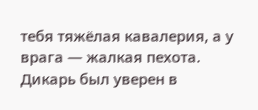тебя тяжёлая кавалерия, а у врага — жалкая пехота. Дикарь был уверен в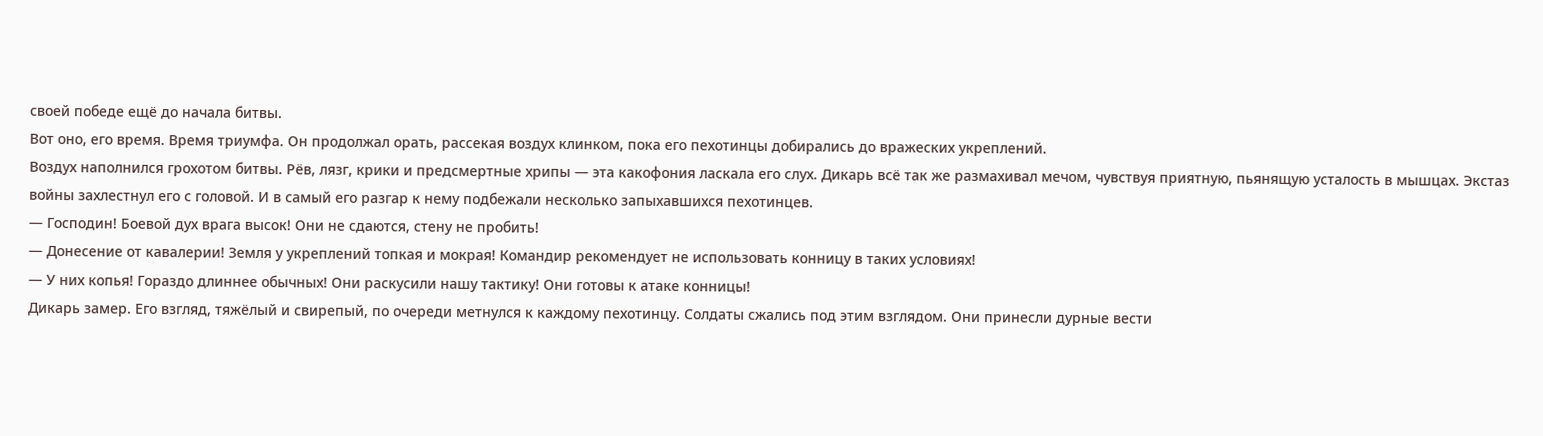своей победе ещё до начала битвы.
Вот оно, его время. Время триумфа. Он продолжал орать, рассекая воздух клинком, пока его пехотинцы добирались до вражеских укреплений.
Воздух наполнился грохотом битвы. Рёв, лязг, крики и предсмертные хрипы — эта какофония ласкала его слух. Дикарь всё так же размахивал мечом, чувствуя приятную, пьянящую усталость в мышцах. Экстаз войны захлестнул его с головой. И в самый его разгар к нему подбежали несколько запыхавшихся пехотинцев.
— Господин! Боевой дух врага высок! Они не сдаются, стену не пробить!
— Донесение от кавалерии! Земля у укреплений топкая и мокрая! Командир рекомендует не использовать конницу в таких условиях!
— У них копья! Гораздо длиннее обычных! Они раскусили нашу тактику! Они готовы к атаке конницы!
Дикарь замер. Его взгляд, тяжёлый и свирепый, по очереди метнулся к каждому пехотинцу. Солдаты сжались под этим взглядом. Они принесли дурные вести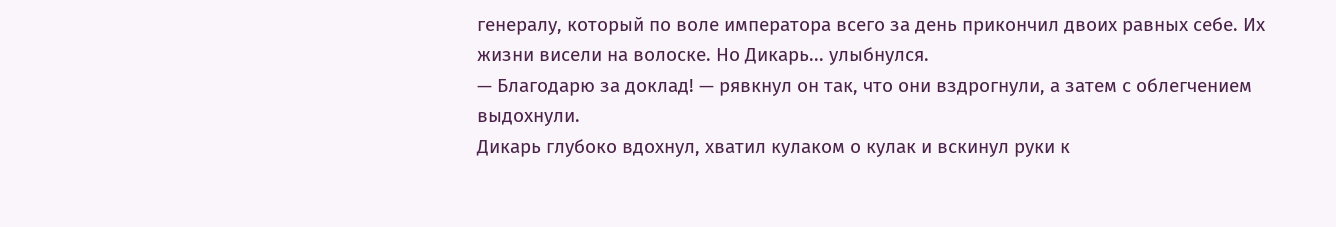генералу, который по воле императора всего за день прикончил двоих равных себе. Их жизни висели на волоске. Но Дикарь... улыбнулся.
— Благодарю за доклад! — рявкнул он так, что они вздрогнули, а затем с облегчением выдохнули.
Дикарь глубоко вдохнул, хватил кулаком о кулак и вскинул руки к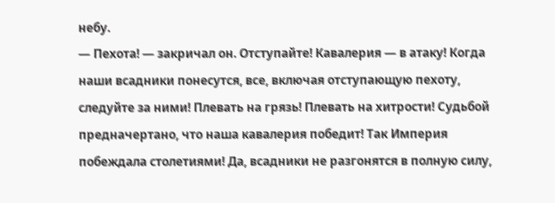небу.
— Пехота! — закричал он. Отступайте! Кавалерия — в атаку! Когда наши всадники понесутся, все, включая отступающую пехоту, следуйте за ними! Плевать на грязь! Плевать на хитрости! Судьбой предначертано, что наша кавалерия победит! Так Империя побеждала столетиями! Да, всадники не разгонятся в полную силу,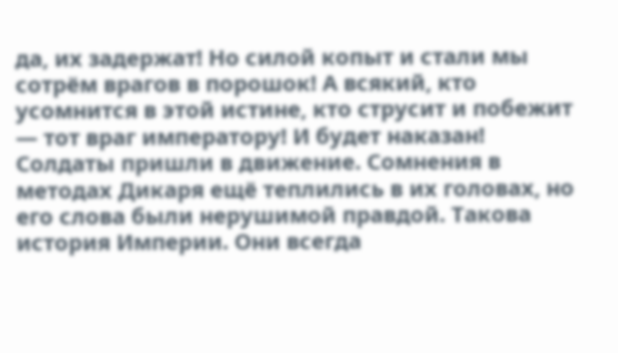да, их задержат! Но силой копыт и стали мы сотрём врагов в порошок! А всякий, кто усомнится в этой истине, кто струсит и побежит — тот враг императору! И будет наказан!
Солдаты пришли в движение. Сомнения в методах Дикаря ещё теплились в их головах, но его слова были нерушимой правдой. Такова история Империи. Они всегда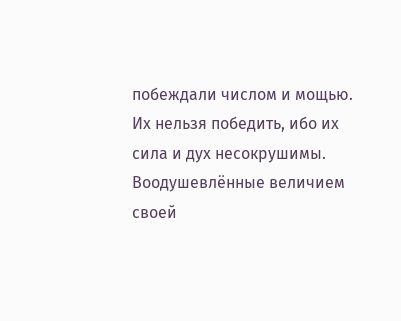побеждали числом и мощью. Их нельзя победить, ибо их сила и дух несокрушимы.
Воодушевлённые величием своей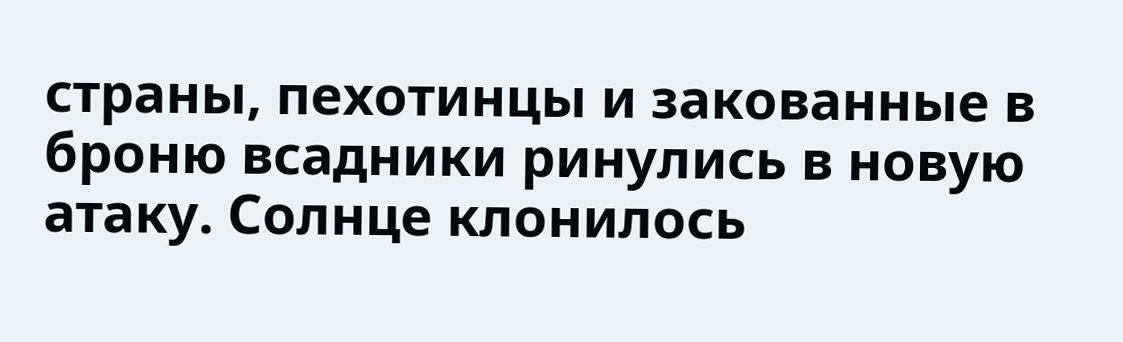страны, пехотинцы и закованные в броню всадники ринулись в новую атаку. Солнце клонилось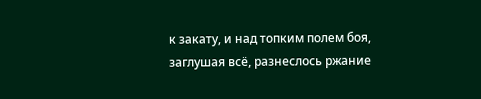к закату, и над топким полем боя, заглушая всё, разнеслось ржание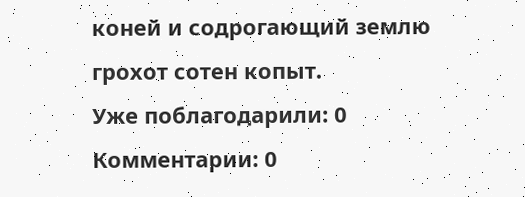коней и содрогающий землю грохот сотен копыт.
Уже поблагодарили: 0
Комментарии: 0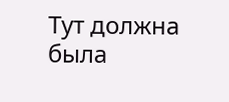Тут должна была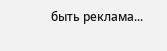быть реклама...